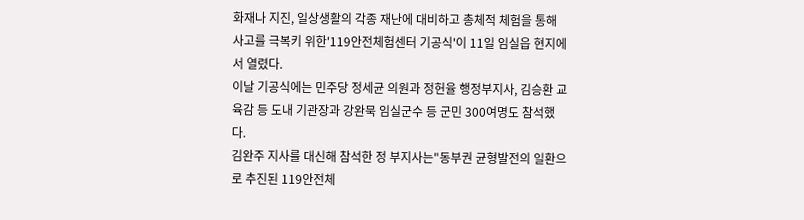화재나 지진, 일상생활의 각종 재난에 대비하고 총체적 체험을 통해 사고를 극복키 위한'119안전체험센터 기공식'이 11일 임실읍 현지에서 열렸다.
이날 기공식에는 민주당 정세균 의원과 정헌율 행정부지사, 김승환 교육감 등 도내 기관장과 강완묵 임실군수 등 군민 300여명도 참석했다.
김완주 지사를 대신해 참석한 정 부지사는"동부권 균형발전의 일환으로 추진된 119안전체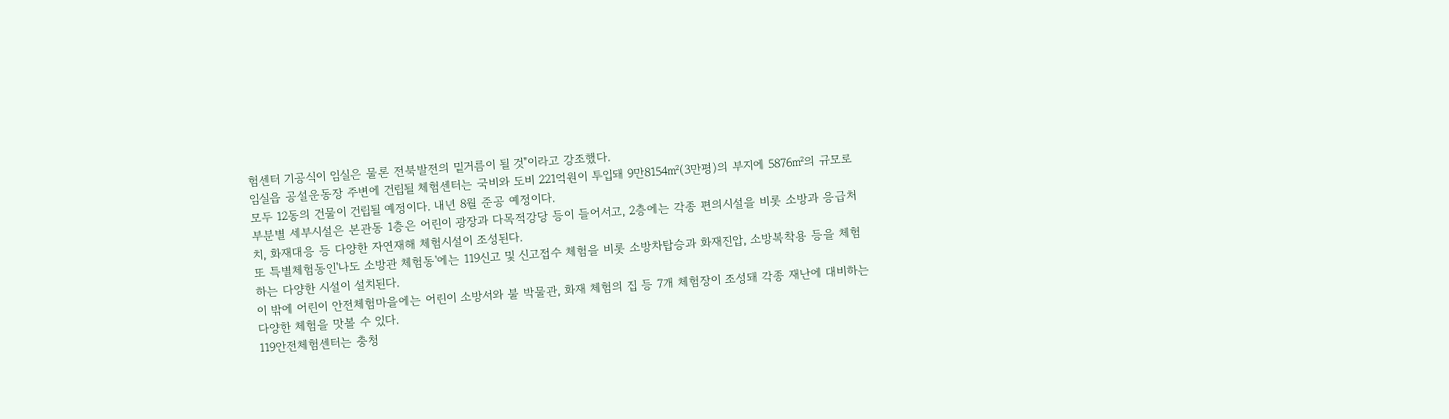험센터 기공식이 임실은 물론 전북발전의 밑거름이 될 것"이라고 강조했다.
임실읍 공설운동장 주변에 건립될 체험센터는 국비와 도비 221억원이 투입돼 9만8154㎡(3만평)의 부지에 5876㎡의 규모로 모두 12동의 건물이 건립될 예정이다. 내년 8월 준공 예정이다.
부분별 세부시설은 본관동 1층은 어린이 광장과 다목적강당 등이 들어서고, 2층에는 각종 편의시설을 비롯 소방과 응급처치, 화재대응 등 다양한 자연재해 체험시설이 조성된다.
또 특별체험동인'나도 소방관 체험동'에는 119신고 및 신고접수 체험을 비롯 소방차탑승과 화재진압, 소방복착용 등을 체험하는 다양한 시설이 설치된다.
이 밖에 어린이 안전체험마을에는 어린이 소방서와 불 박물관, 화재 체험의 집 등 7개 체험장이 조성돼 각종 재난에 대비하는 다양한 체험을 맛볼 수 있다.
119안전체험센터는 충청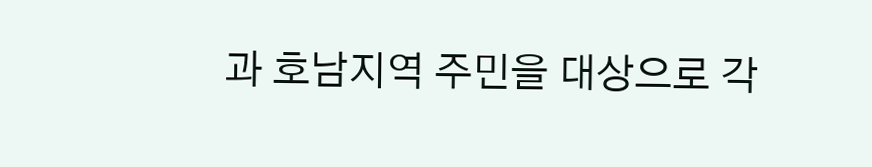과 호남지역 주민을 대상으로 각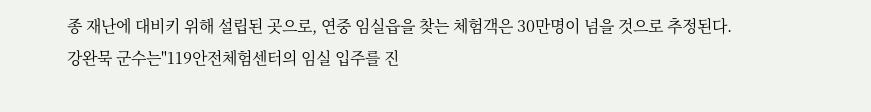종 재난에 대비키 위해 설립된 곳으로, 연중 임실읍을 찾는 체험객은 30만명이 넘을 것으로 추정된다.
강완묵 군수는"119안전체험센터의 임실 입주를 진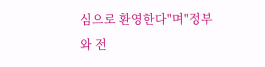심으로 환영한다"며"정부와 전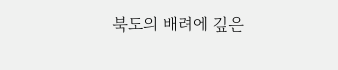북도의 배려에 깊은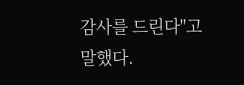감사를 드린다"고 말했다.